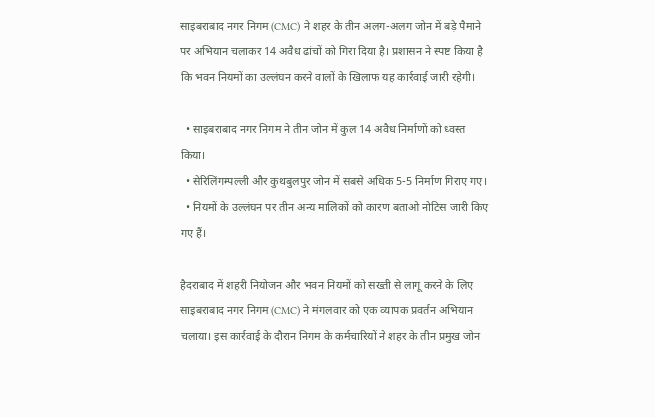साइबराबाद नगर निगम (CMC) ने शहर के तीन अलग-अलग जोन में बड़े पैमाने पर अभियान चलाकर 14 अवैध ढांचों को गिरा दिया है। प्रशासन ने स्पष्ट किया है कि भवन नियमों का उल्लंघन करने वालों के खिलाफ यह कार्रवाई जारी रहेगी।

  • साइबराबाद नगर निगम ने तीन जोन में कुल 14 अवैध निर्माणों को ध्वस्त किया।
  • सेरिलिंगम्पल्ली और कुथबुलपुर जोन में सबसे अधिक 5-5 निर्माण गिराए गए।
  • नियमों के उल्लंघन पर तीन अन्य मालिकों को कारण बताओ नोटिस जारी किए गए हैं।

हैदराबाद में शहरी नियोजन और भवन नियमों को सख्ती से लागू करने के लिए साइबराबाद नगर निगम (CMC) ने मंगलवार को एक व्यापक प्रवर्तन अभियान चलाया। इस कार्रवाई के दौरान निगम के कर्मचारियों ने शहर के तीन प्रमुख जोन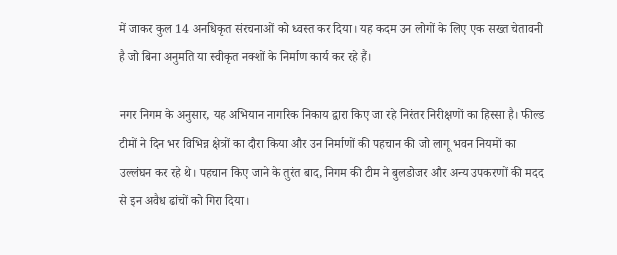में जाकर कुल 14 अनधिकृत संरचनाओं को ध्वस्त कर दिया। यह कदम उन लोगों के लिए एक सख्त चेतावनी है जो बिना अनुमति या स्वीकृत नक्शों के निर्माण कार्य कर रहे हैं।

नगर निगम के अनुसार, यह अभियान नागरिक निकाय द्वारा किए जा रहे निरंतर निरीक्षणों का हिस्सा है। फील्ड टीमों ने दिन भर विभिन्न क्षेत्रों का दौरा किया और उन निर्माणों की पहचान की जो लागू भवन नियमों का उल्लंघन कर रहे थे। पहचान किए जाने के तुरंत बाद, निगम की टीम ने बुलडोजर और अन्य उपकरणों की मदद से इन अवैध ढांचों को गिरा दिया।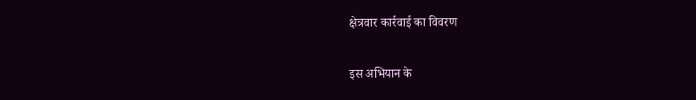क्षेत्रवार कार्रवाई का विवरण

इस अभियान के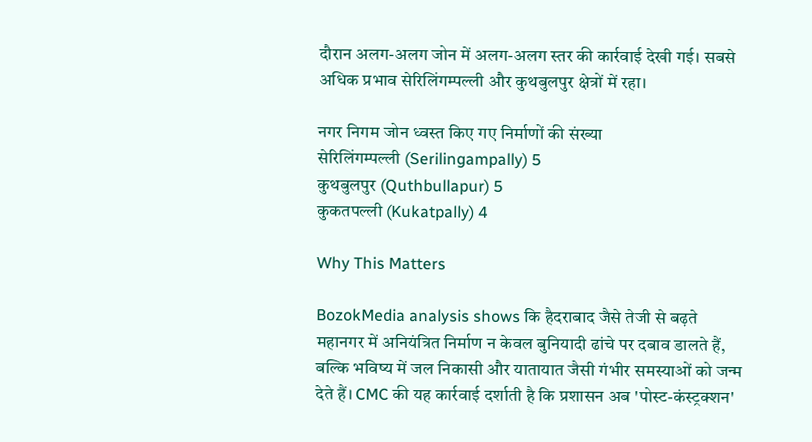दौरान अलग-अलग जोन में अलग-अलग स्तर की कार्रवाई देखी गई। सबसे अधिक प्रभाव सेरिलिंगम्पल्ली और कुथबुलपुर क्षेत्रों में रहा।

नगर निगम जोन ध्वस्त किए गए निर्माणों की संख्या
सेरिलिंगम्पल्ली (Serilingampally) 5
कुथबुलपुर (Quthbullapur) 5
कुकतपल्ली (Kukatpally) 4

Why This Matters

BozokMedia analysis shows कि हैदराबाद जैसे तेजी से बढ़ते महानगर में अनियंत्रित निर्माण न केवल बुनियादी ढांचे पर दबाव डालते हैं, बल्कि भविष्य में जल निकासी और यातायात जैसी गंभीर समस्याओं को जन्म देते हैं। CMC की यह कार्रवाई दर्शाती है कि प्रशासन अब 'पोस्ट-कंस्ट्रक्शन'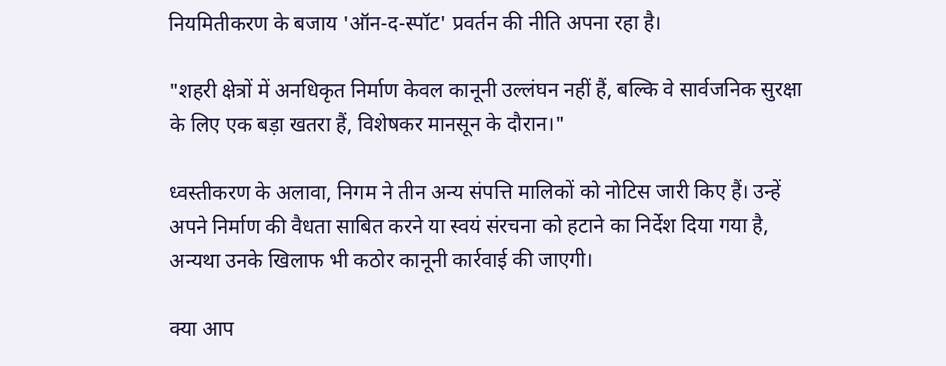नियमितीकरण के बजाय 'ऑन-द-स्पॉट' प्रवर्तन की नीति अपना रहा है।

"शहरी क्षेत्रों में अनधिकृत निर्माण केवल कानूनी उल्लंघन नहीं हैं, बल्कि वे सार्वजनिक सुरक्षा के लिए एक बड़ा खतरा हैं, विशेषकर मानसून के दौरान।"

ध्वस्तीकरण के अलावा, निगम ने तीन अन्य संपत्ति मालिकों को नोटिस जारी किए हैं। उन्हें अपने निर्माण की वैधता साबित करने या स्वयं संरचना को हटाने का निर्देश दिया गया है, अन्यथा उनके खिलाफ भी कठोर कानूनी कार्रवाई की जाएगी।

क्या आप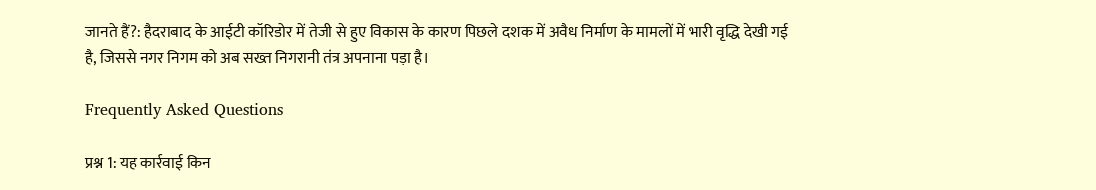जानते हैं?: हैदराबाद के आईटी कॉरिडोर में तेजी से हुए विकास के कारण पिछले दशक में अवैध निर्माण के मामलों में भारी वृद्धि देखी गई है, जिससे नगर निगम को अब सख्त निगरानी तंत्र अपनाना पड़ा है।

Frequently Asked Questions

प्रश्न 1: यह कार्रवाई किन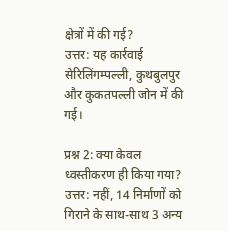क्षेत्रों में की गई?
उत्तर: यह कार्रवाई सेरिलिंगम्पल्ली, कुथबुलपुर और कुकतपल्ली जोन में की गई।

प्रश्न 2: क्या केवल ध्वस्तीकरण ही किया गया?
उत्तर: नहीं, 14 निर्माणों को गिराने के साथ-साथ 3 अन्य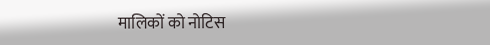मालिकों को नोटिस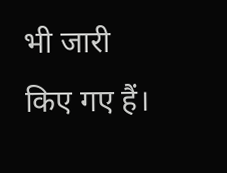भी जारी किए गए हैं।